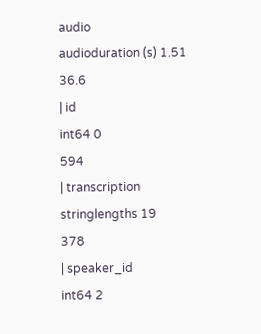audio
audioduration (s) 1.51
36.6
| id
int64 0
594
| transcription
stringlengths 19
378
| speaker_id
int64 2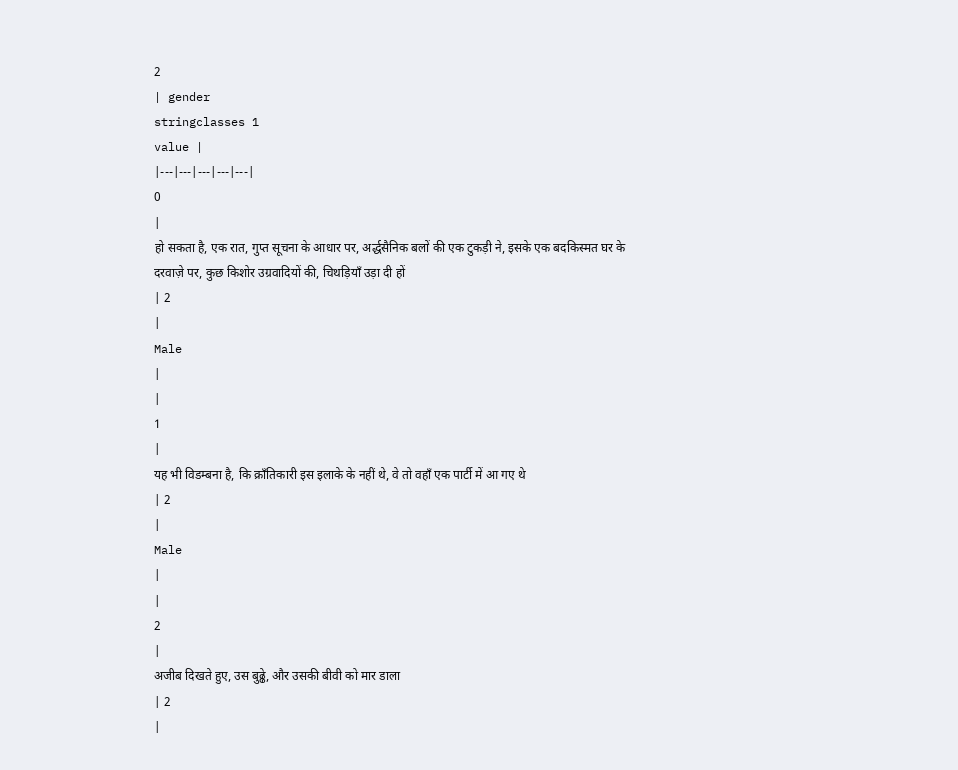2
| gender
stringclasses 1
value |
|---|---|---|---|---|
0
|
हो सकता है, एक रात, गुप्त सूचना के आधार पर, अर्द्धसैनिक बलों की एक टुकड़ी ने, इसके एक बदकिस्मत घर के दरवाज़े पर, कुछ किशोर उग्रवादियों की, चिथड़ियाँ उड़ा दी हों
| 2
|
Male
|
|
1
|
यह भी विडम्बना है, कि क्राँतिकारी इस इलाके के नहीं थे, वे तो वहाँ एक पार्टी में आ गए थे
| 2
|
Male
|
|
2
|
अजीब दिखते हुए, उस बुढ्ढे, और उसकी बीवी को मार डाला
| 2
|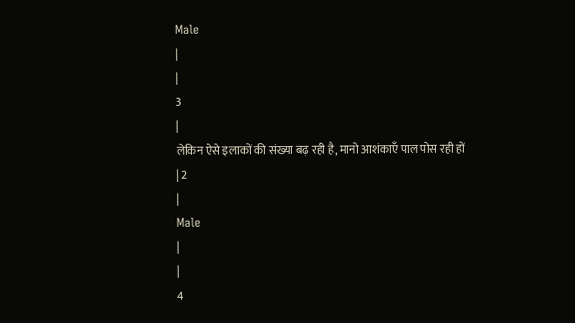Male
|
|
3
|
लेकिन ऐसे इलाकों की संख्या बढ़ रही है, मानो आशंकाएँ पाल पोस रही हों
| 2
|
Male
|
|
4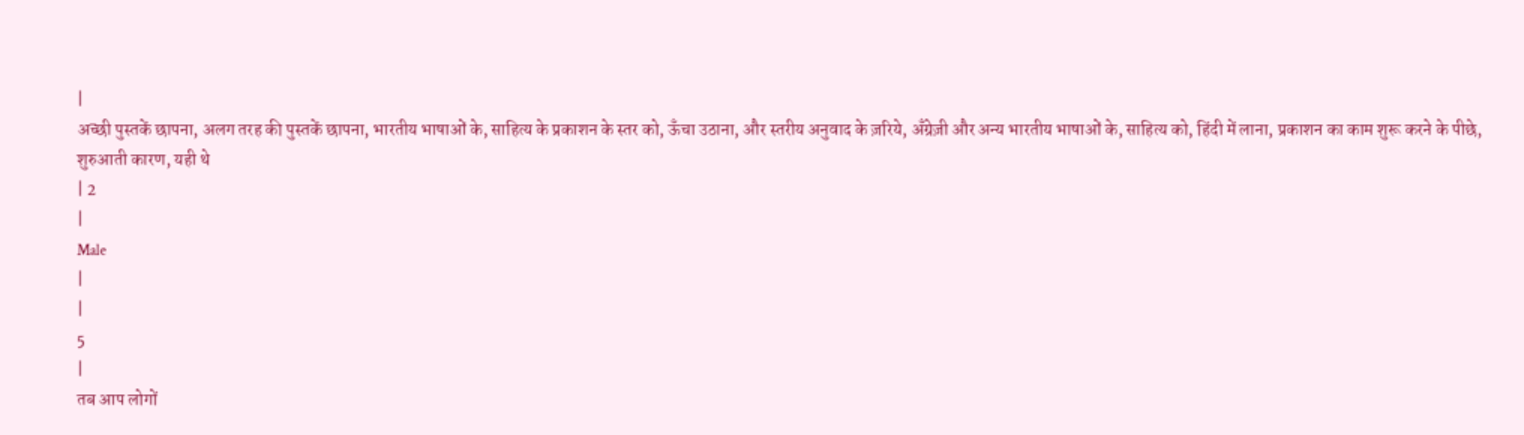|
अच्छी पुस्तकें छापना, अलग तरह की पुस्तकें छापना, भारतीय भाषाओं के, साहित्य के प्रकाशन के स्तर को, ऊँचा उठाना, और स्तरीय अनुवाद के ज़रिये, अँग्रेज़ी और अन्य भारतीय भाषाओं के, साहित्य को, हिंदी में लाना, प्रकाशन का काम शुरू करने के पीछे, शुरुआती कारण, यही थे
| 2
|
Male
|
|
5
|
तब आप लोगों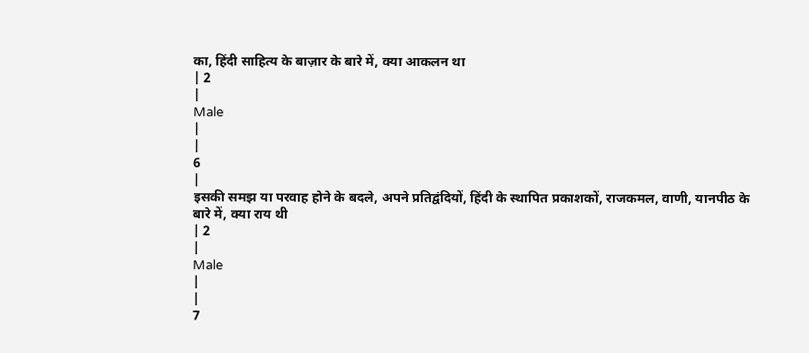का, हिंदी साहित्य के बाज़ार के बारे में, क्या आकलन था
| 2
|
Male
|
|
6
|
इसकी समझ या परवाह होने के बदले, अपने प्रतिद्वंदियों, हिंदी के स्थापित प्रकाशकों, राजकमल, वाणी, यानपीठ के बारे में, क्या राय थी
| 2
|
Male
|
|
7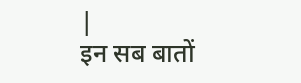|
इन सब बातों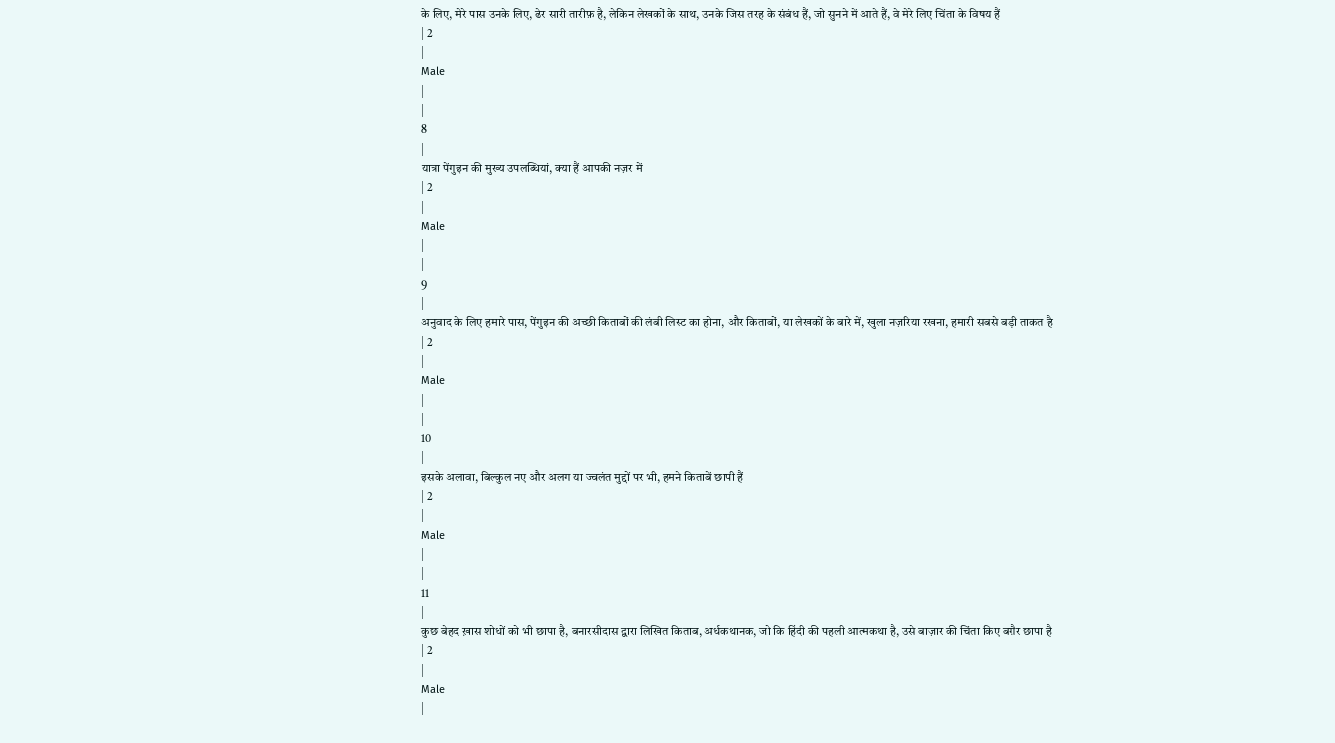के लिए, मेरे पास उनके लिए, ढेर सारी तारीफ़ है, लेकिन लेखकों के साथ, उनके जिस तरह के संबंध हैं, जो सुनने में आते हैं, वे मेरे लिए चिंता के विषय हैं
| 2
|
Male
|
|
8
|
यात्रा पेंगुइन की मुख्य उपलब्धियां, क्या हैं आपकी नज़र में
| 2
|
Male
|
|
9
|
अनुवाद के लिए हमारे पास, पेंगुइन की अच्छी किताबों की लंबी लिस्ट का होना, और किताबों, या लेखकों के बारे में, खुला नज़रिया रखना, हमारी सबसे बड़ी ताकत है
| 2
|
Male
|
|
10
|
इसके अलावा, बिल्कुल नए और अलग या ज्वलंत मुद्दों पर भी, हमने किताबें छापी हैं
| 2
|
Male
|
|
11
|
कुछ बेहद ख़ास शोधों को भी छापा है, बनारसीदास द्वारा लिखित किताब, अर्धकथानक, जो कि हिंदी की पहली आत्मकथा है, उसे बाज़ार की चिंता किए बग़ैर छापा है
| 2
|
Male
|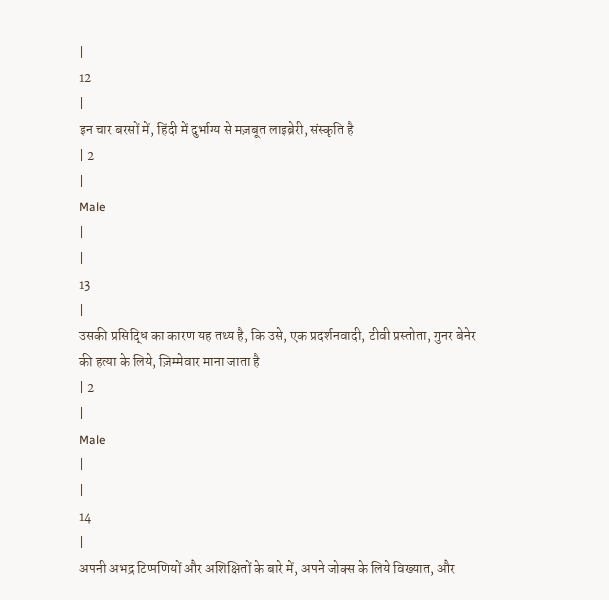|
12
|
इन चार बरसों में, हिंदी में दुर्भाग्य से मज़बूत लाइब्रेरी, संस्कृति है
| 2
|
Male
|
|
13
|
उसकी प्रसिद्धि का कारण यह तथ्य है, कि उसे, एक प्रदर्शनवादी, टीवी प्रस्तोता, गुनर बेनेर की हत्या के लिये, ज़िम्मेवार माना जाता है
| 2
|
Male
|
|
14
|
अपनी अभद्र टिप्पणियों और अशिक्षितों के बारे में, अपने जोक्स के लिये विख्यात, और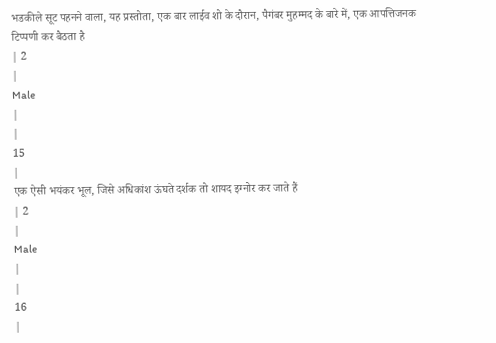भडकीले सूट पहनने वाला, यह प्रस्तोता, एक बार लाईव शो के दौरान, पैगंबर मुहम्मद के बारे में, एक आपत्तिजनक टिप्पणी कर बैठता है
| 2
|
Male
|
|
15
|
एक ऐसी भयंकर भूल, जिसे अधिकांश ऊंघते दर्शक तो शायद इग्नोर कर जाते हैं
| 2
|
Male
|
|
16
|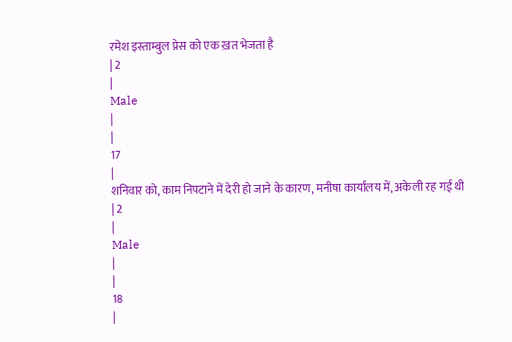रमेश इस्ताम्बुल प्रेस को एक ख़त भेजता है
| 2
|
Male
|
|
17
|
शनिवार को, काम निपटाने में देरी हो जाने के कारण, मनीषा कार्यालय में, अकेली रह गई थी
| 2
|
Male
|
|
18
|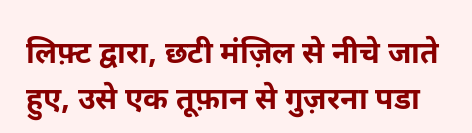लिफ़्ट द्वारा, छटी मंज़िल से नीचे जाते हुए, उसे एक तूफ़ान से गुज़रना पडा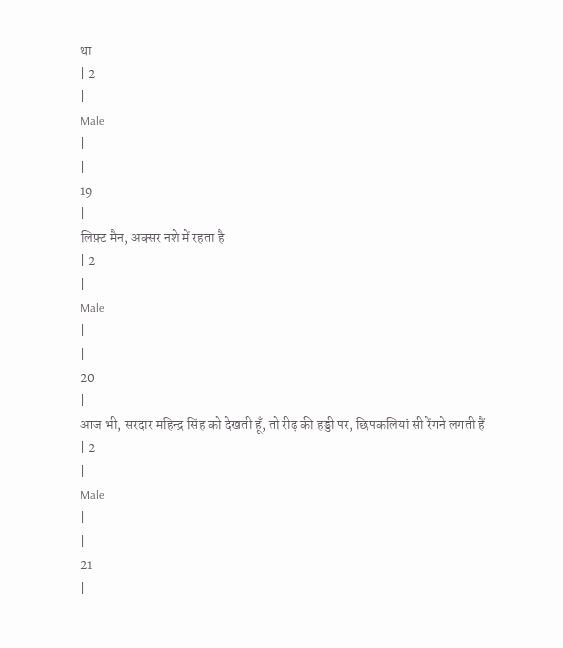था
| 2
|
Male
|
|
19
|
लिफ़्ट मैन, अक्सर नशे में रहता है
| 2
|
Male
|
|
20
|
आज भी, सरदार महिन्द्र सिंह को देखती हूँ, तो रीढ़ की हड्डी पर, छिपकलियां सी रेंगने लगती हैं
| 2
|
Male
|
|
21
|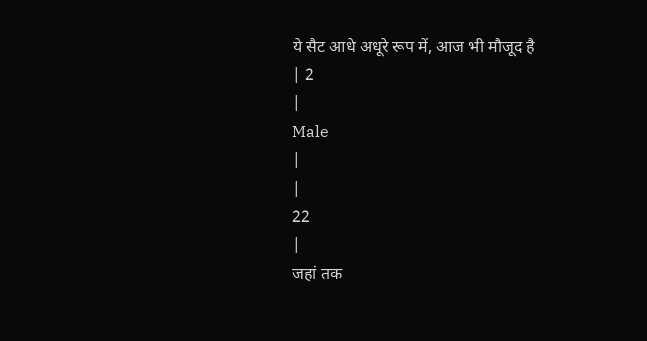ये सैट आधे अधूरे रूप में, आज भी मौजूद है
| 2
|
Male
|
|
22
|
जहां तक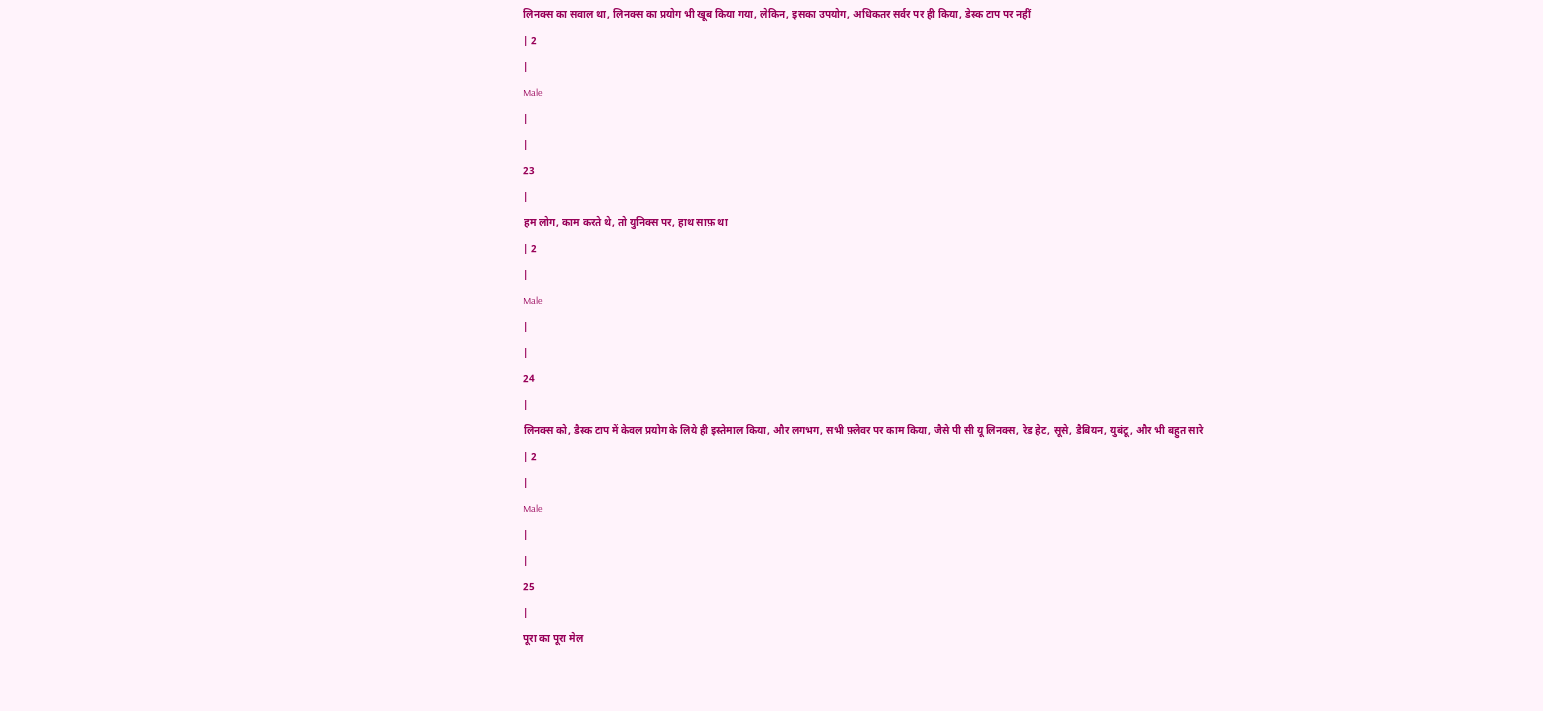लिनक्स का सवाल था, लिनक्स का प्रयोग भी खूब किया गया, लेकिन, इसका उपयोग, अधिकतर सर्वर पर ही किया, डेस्क टाप पर नहीं
| 2
|
Male
|
|
23
|
हम लोग, काम करते थे, तो युनिक्स पर, हाथ साफ़ था
| 2
|
Male
|
|
24
|
लिनक्स को, डैस्क टाप में केवल प्रयोग के लिये ही इस्तेमाल किया, और लगभग, सभी फ़्लेवर पर काम किया, जैसे पी सी यू लिनक्स, रेड हेट, सूसे, डैबियन, युबंटू, और भी बहुत सारे
| 2
|
Male
|
|
25
|
पूरा का पूरा मेल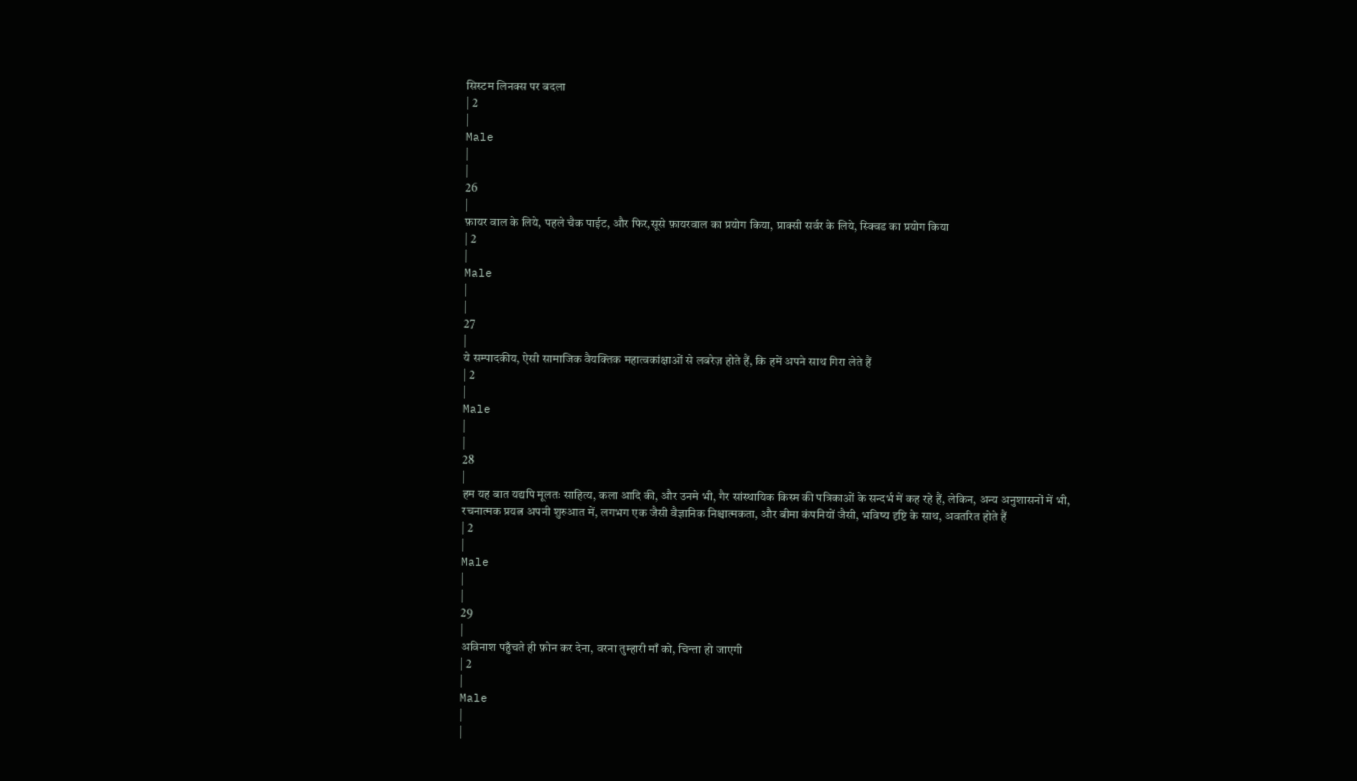सिस्टम लिनक्स पर बदला
| 2
|
Male
|
|
26
|
फ़ायर वाल के लिये, पहले चैक पाईट, और फिर,सूसे फ़ायरवाल का प्रयोग किया, प्राक्सी सर्वर के लिये, स्क्विड का प्रयोग किया
| 2
|
Male
|
|
27
|
ये सम्पादकीय, ऐसी सामाजिक वैयक्तिक महात्वकांक्षाओं से लबरेज़ होते हैं, कि हमें अपने साथ गिरा लेते हैं
| 2
|
Male
|
|
28
|
हम यह बात यद्यपि मूलतः साहित्य, कला आदि की, और उनमे भी, गैर सांस्थायिक किस्म की पत्रिकाओं के सन्दर्भ में कह रहे हैं, लेकिन, अन्य अनुशासनों में भी, रचनात्मक प्रयत्न अपनी शुरुआत में, लगभग एक जैसी वैज्ञानिक निश्चात्मकता, और बीमा कंपनियों जैसी, भविष्य दृष्टि के साथ, अवतरित होते हैं
| 2
|
Male
|
|
29
|
अविनाश पहुँचते ही फ़ोन कर देना, वरना तुम्हारी माँ को, चिन्ता हो जाएगी
| 2
|
Male
|
|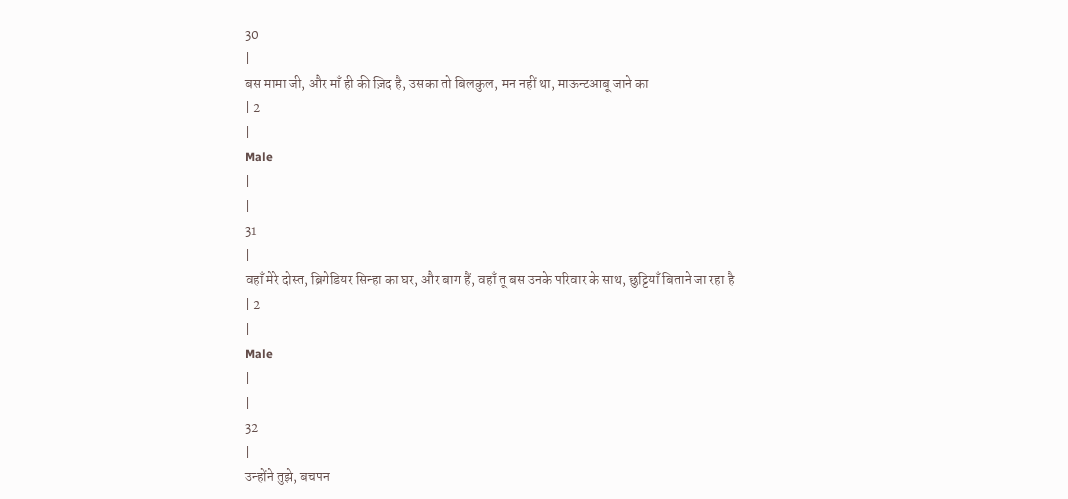30
|
बस मामा जी, और माँ ही की ज़िद है, उसका तो बिलकुल, मन नहीं था, माऊन्टआबू जाने का
| 2
|
Male
|
|
31
|
वहाँ मेरे दोस्त, ब्रिगेडियर सिन्हा का घर, और बाग हैं, वहाँ तू बस उनके परिवार के साथ, छुट्टियाँ बिताने जा रहा है
| 2
|
Male
|
|
32
|
उन्होंने तुझे, बचपन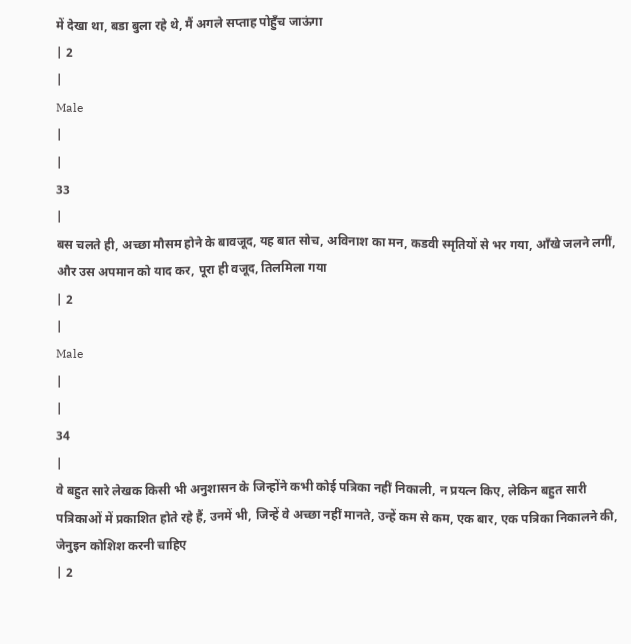में देखा था, बडा बुला रहे थे, मैं अगले सप्ताह पोहुँच जाऊंगा
| 2
|
Male
|
|
33
|
बस चलते ही, अच्छा मौसम होने के बावजूद, यह बात सोच, अविनाश का मन, कडवी स्मृतियों से भर गया, आँखे जलने लगीं, और उस अपमान को याद कर, पूरा ही वजूद, तिलमिला गया
| 2
|
Male
|
|
34
|
वे बहुत सारे लेखक किसी भी अनुशासन के जिन्होंने कभी कोई पत्रिका नहीं निकाली, न प्रयत्न किए, लेकिन बहुत सारी पत्रिकाओं में प्रकाशित होते रहे हैं, उनमें भी, जिन्हें वे अच्छा नहीं मानते, उन्हें कम से कम, एक बार, एक पत्रिका निकालने की, जेनुइन कोशिश करनी चाहिए
| 2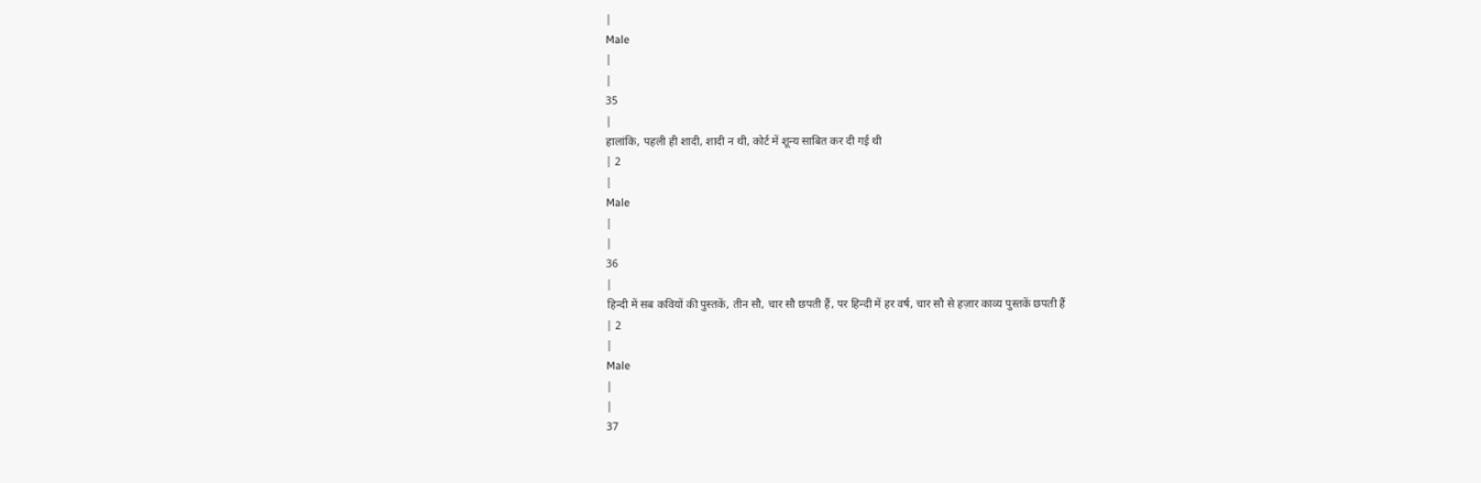|
Male
|
|
35
|
हालांकि, पहली ही शादी, शादी न थी, कोर्ट में शून्य साबित कर दी गई थी
| 2
|
Male
|
|
36
|
हिन्दी में सब कवियों की पुस्तकें, तीन सौ, चार सौ छपती हैं, पर हिन्दी में हर वर्ष, चार सौ से हज़ार काव्य पुस्तकें छपती हैं
| 2
|
Male
|
|
37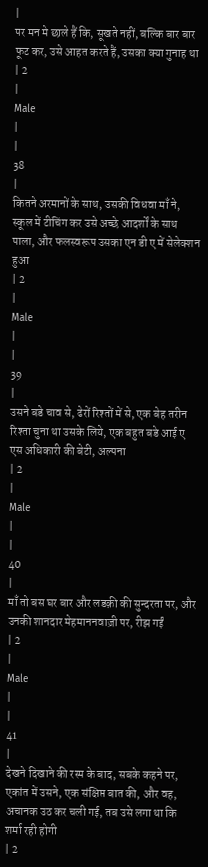|
पर मन मे छाले हैं कि, सूखते नहीं, बल्कि बार बार फूट कर, उसे आहत करते हैं, उसका क्या गुनाह था
| 2
|
Male
|
|
38
|
कितने अरमानों के साथ, उसकी विधवा माँ ने, स्कूल में टीचिंग कर उसे अच्छे आदर्शों के साथ पाला, और फलस्वरूप उसका एन डी ए में सेलेक्शन हुआ
| 2
|
Male
|
|
39
|
उसने बडे चाव से, ढेरों रिश्तों में से, एक बेह तरीन रिश्ता चुना था उसके लिये, एक बहुत बडे आई ए एस अधिकारी की बेटी, अल्पना
| 2
|
Male
|
|
40
|
माँ तो बस घर बार और लडक़ी की सुन्दरता पर, और उनकी शानदार मेहमाननवाज़ी पर, रीझ गईं
| 2
|
Male
|
|
41
|
देखने दिखाने की रस्म के बाद, सबके कहने पर, एकांत में उसने, एक संक्षिप्त बात की, और वह, अचानक उठ कर चली गई, तब उसे लगा था कि शर्मा रही होगी
| 2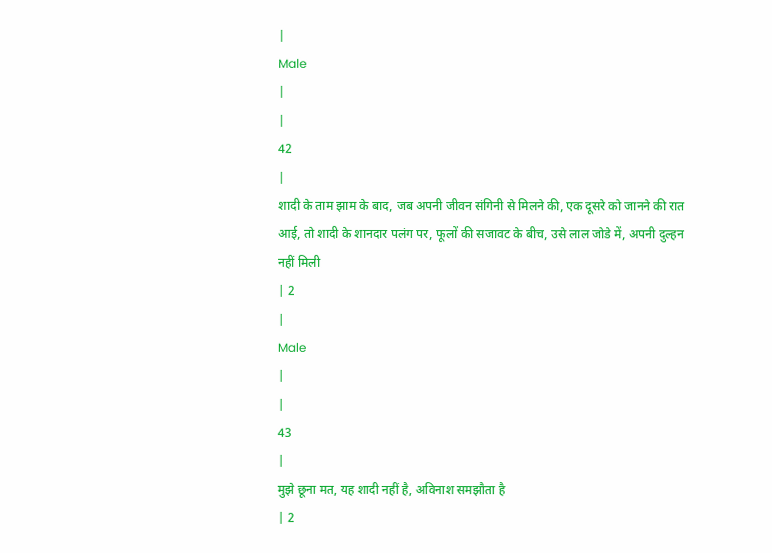|
Male
|
|
42
|
शादी के ताम झाम के बाद, जब अपनी जीवन संगिनी से मिलने की, एक दूसरे को जानने की रात आई, तो शादी के शानदार पलंग पर, फूलों की सजावट के बीच, उसे लाल जोडे में, अपनी दुल्हन नहीं मिली
| 2
|
Male
|
|
43
|
मुझे छूना मत, यह शादी नहीं है, अविनाश समझौता है
| 2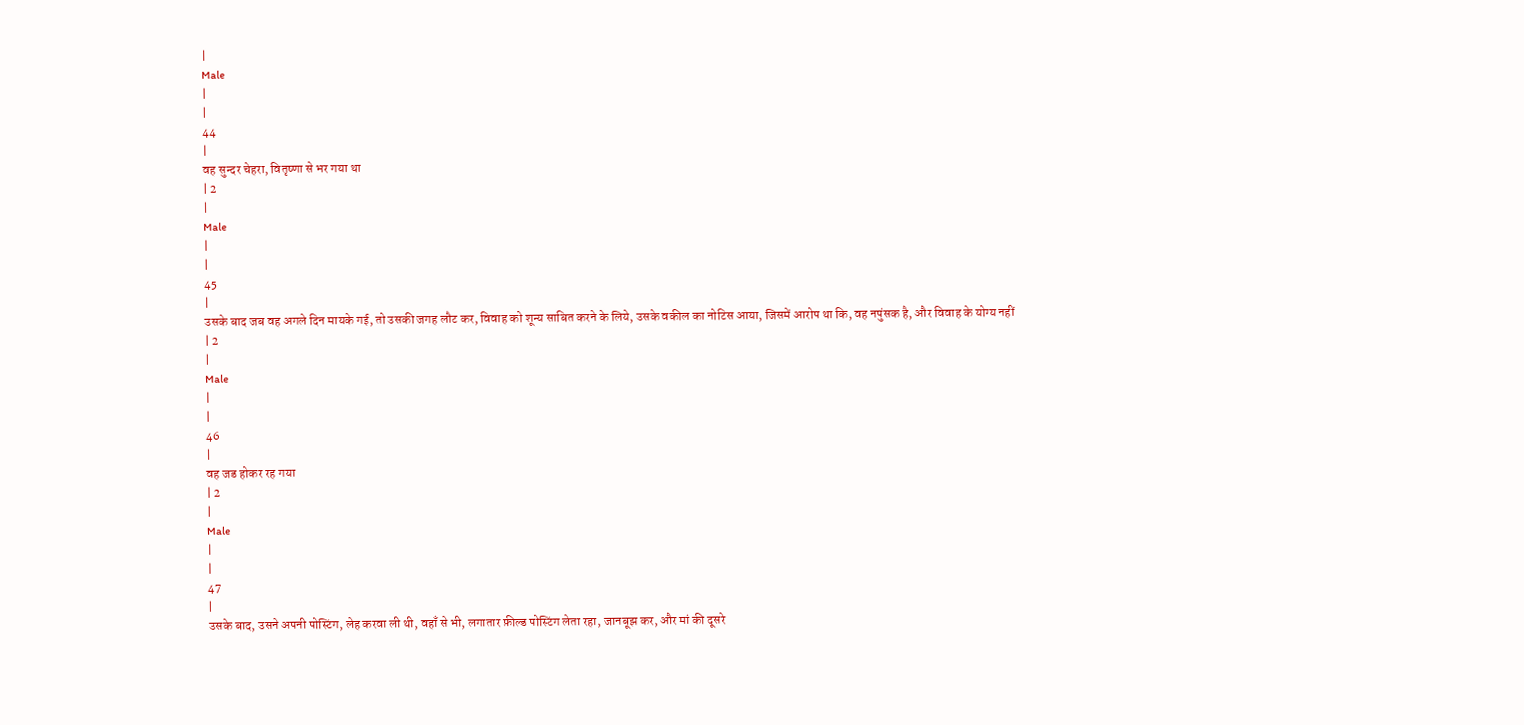|
Male
|
|
44
|
वह सुन्दर चेहरा, वितृष्णा से भर गया था
| 2
|
Male
|
|
45
|
उसके बाद जब वह अगले दिन मायके गई, तो उसकी जगह लौट कर, विवाह को शून्य साबित करने के लिये, उसके वकील का नोटिस आया, जिसमें आरोप था कि, वह नपुंसक है, और विवाह के योग्य नहीं
| 2
|
Male
|
|
46
|
वह जड होकर रह गया
| 2
|
Male
|
|
47
|
उसके बाद, उसने अपनी पोस्टिंग, लेह करवा ली थी, वहाँ से भी, लगातार फ़ील्ड पोस्टिंग लेता रहा, जानबूझ कर, और मां की दूसरे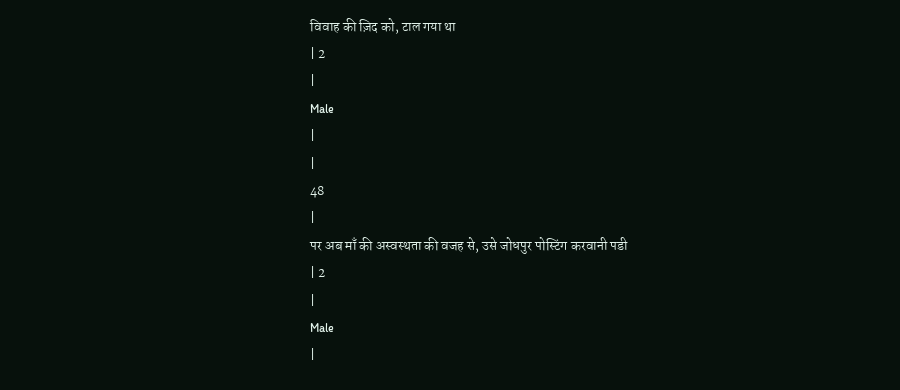विवाह की ज़िद को, टाल गया था
| 2
|
Male
|
|
48
|
पर अब माँ की अस्वस्थता की वजह से, उसे जोधपुर पोस्टिंग करवानी पडी
| 2
|
Male
|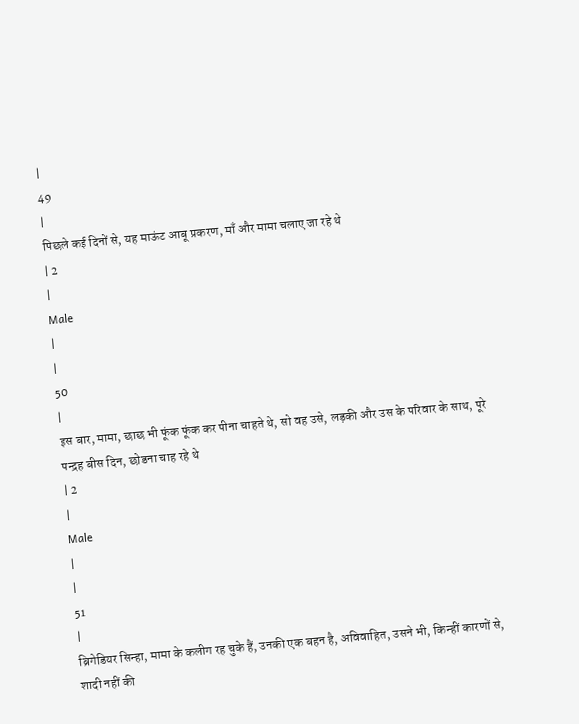|
49
|
पिछले कई दिनों से, यह माऊंट आबू प्रकरण, माँ और मामा चलाए जा रहे थे
| 2
|
Male
|
|
50
|
इस बार, मामा, छाछ भी फूंक फूंक कर पीना चाहते थे, सो वह उसे, लड़की और उस के परिवार के साथ, पूरे पन्द्रह बीस दिन, छोडना चाह रहे थे
| 2
|
Male
|
|
51
|
ब्रिगेडियर सिन्हा, मामा के कलीग रह चुके हैं, उनकी एक बहन है, अविवाहित, उसने भी, किन्हीं कारणों से, शादी नहीं की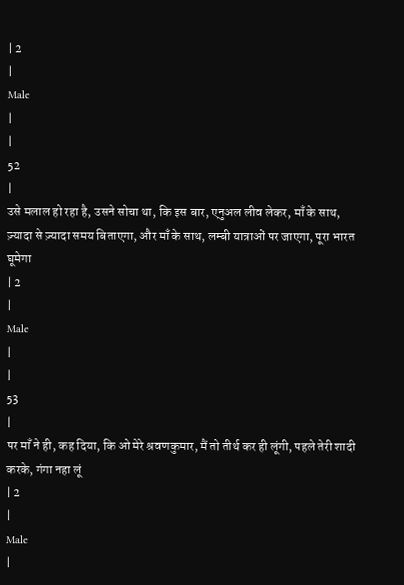| 2
|
Male
|
|
52
|
उसे मलाल हो रहा है, उसने सोचा था, कि इस बार, एनुअल लीव लेकर, माँ के साथ, ज़्यादा से ज़्यादा समय बिताएगा, और माँ के साथ, लम्बी यात्राओं पर जाएगा, पूरा भारत घूमेगा
| 2
|
Male
|
|
53
|
पर माँ ने ही, कह दिया, कि ओ मेरे श्रवणकुमार, मैं तो तीर्थ कर ही लूंगी, पहले तेरी शादी करके, गंगा नहा लूं
| 2
|
Male
|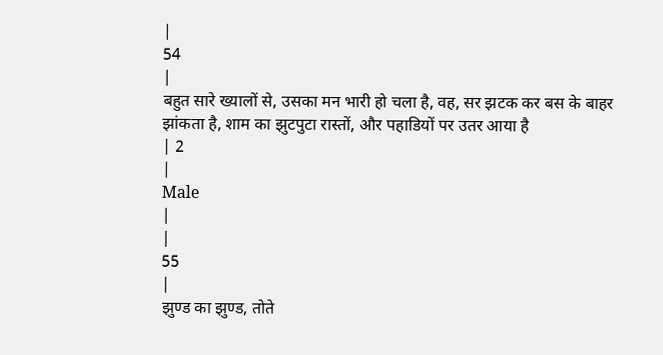|
54
|
बहुत सारे ख्यालों से, उसका मन भारी हो चला है, वह, सर झटक कर बस के बाहर झांकता है, शाम का झुटपुटा रास्तों, और पहाडियों पर उतर आया है
| 2
|
Male
|
|
55
|
झुण्ड का झुण्ड, तोते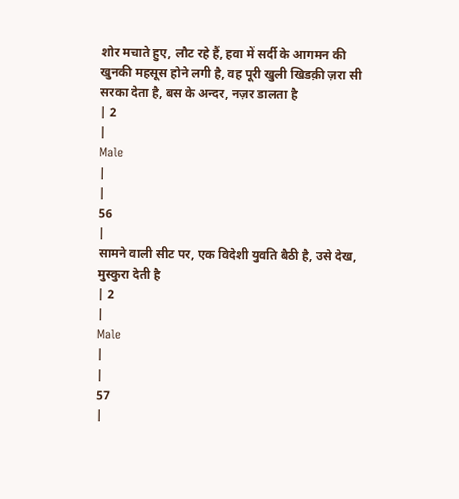शोर मचाते हुए, लौट रहे हैं, हवा में सर्दी के आगमन की खुनकी महसूस होने लगी है, वह पूरी खुली खिडक़ी ज़रा सी सरका देता है, बस के अन्दर, नज़र डालता है
| 2
|
Male
|
|
56
|
सामने वाली सीट पर, एक विदेशी युवति बैठी है, उसे देख, मुस्कुरा देती है
| 2
|
Male
|
|
57
|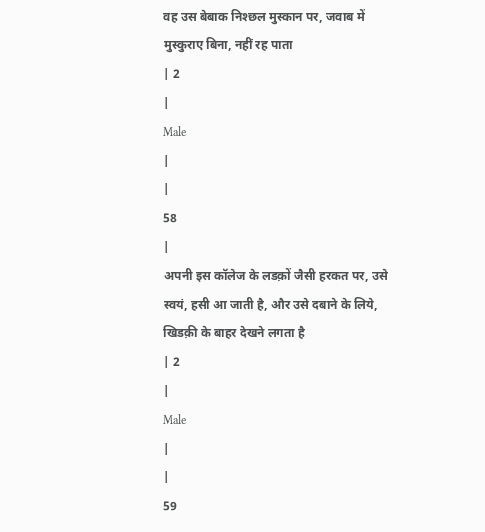वह उस बेबाक निश्छल मुस्कान पर, जवाब में मुस्कुराए बिना, नहीं रह पाता
| 2
|
Male
|
|
58
|
अपनी इस कॉलेज के लडक़ों जैसी हरकत पर, उसे स्वयं, हसी आ जाती है, और उसे दबाने के लिये, खिडक़ी के बाहर देखने लगता है
| 2
|
Male
|
|
59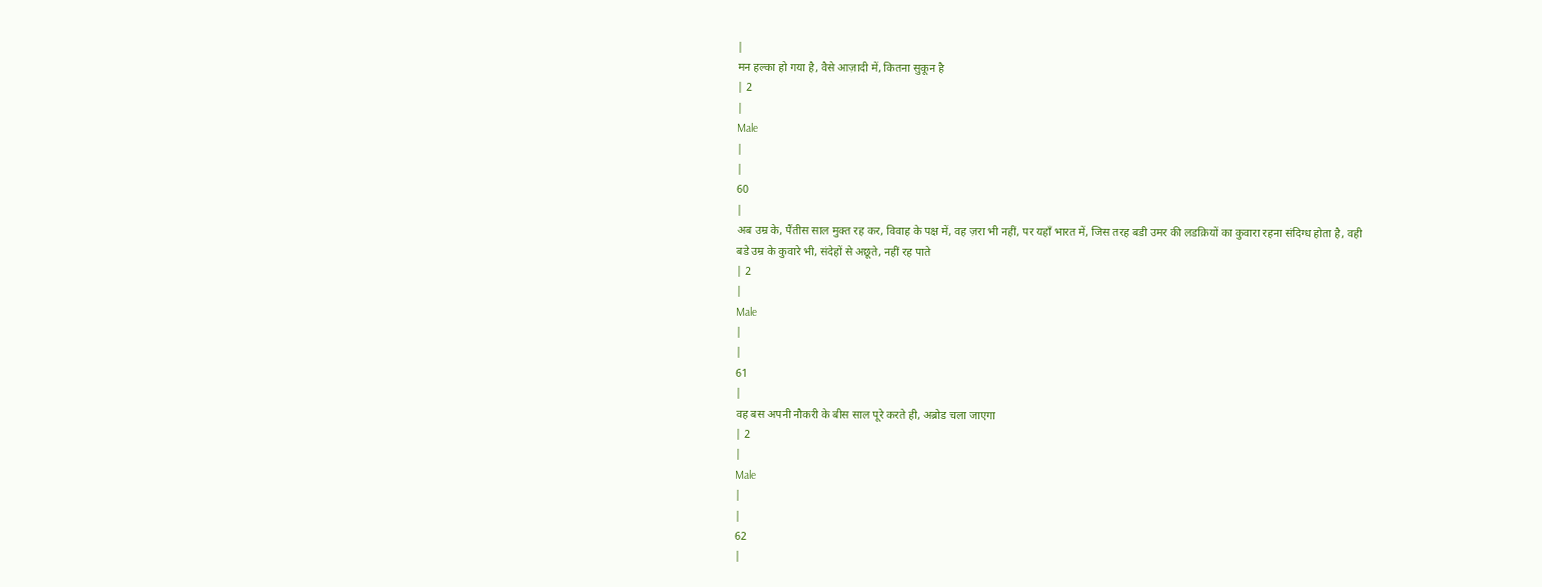|
मन हल्का हो गया है, वैसे आज़ादी में, कितना सुकून है
| 2
|
Male
|
|
60
|
अब उम्र के, पैंतीस साल मुक्त रह कर, विवाह के पक्ष में, वह ज़रा भी नहीं, पर यहाँ भारत में, जिस तरह बडी उमर की लडक़ियों का कुवारा रहना संदिग्ध होता है, वही बडे उम्र के कुवारे भी, संदेहों से अछूते, नहीं रह पाते
| 2
|
Male
|
|
61
|
वह बस अपनी नौकरी के बीस साल पूरे करते ही, अब्रोड चला जाएगा
| 2
|
Male
|
|
62
|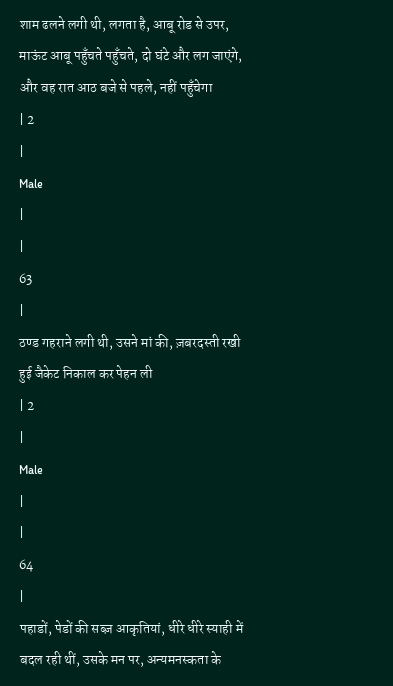शाम ढलने लगी थी, लगता है, आबू रोड से उपर, माऊंट आबू पहुँचते पहुँचते, दो घंटे और लग जाएंगे, और वह रात आठ बजे से पहले, नहीं पहुँचेगा
| 2
|
Male
|
|
63
|
ठण्ड गहराने लगी थी, उसने मां की, ज़बरदस्ती रखी हुई जैकेट निकाल कर पेहन ली
| 2
|
Male
|
|
64
|
पहाडों, पेडों की सब्ज़ आकृतियां, धीरे धीरे स्याही में बदल रही थीं, उसके मन पर, अन्यमनस्कता के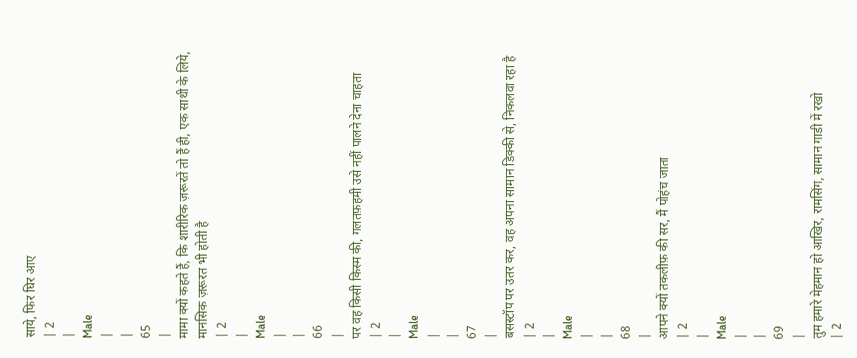साये, फिर घिर आए
| 2
|
Male
|
|
65
|
मामा क्यों कहते हैं, कि शारीरिक ज़रूरतें तो हैं ही, एक साथी के लिये, मानसिक ज़रूरत भी होती है
| 2
|
Male
|
|
66
|
पर वह किसी किस्म की, गलतफ़हमी उसे नहीं पालने देना चाहता
| 2
|
Male
|
|
67
|
बसस्टॉप पर उतर कर, वह अपना सामान डिक्की से, निकलवा रहा है
| 2
|
Male
|
|
68
|
आपने क्यों तकलीफ़ की सर, मैं पोहंच जाता
| 2
|
Male
|
|
69
|
तुम हमारे मेहमान हो आखिर, रामसिंग, सामान गाडी में रखो
| 2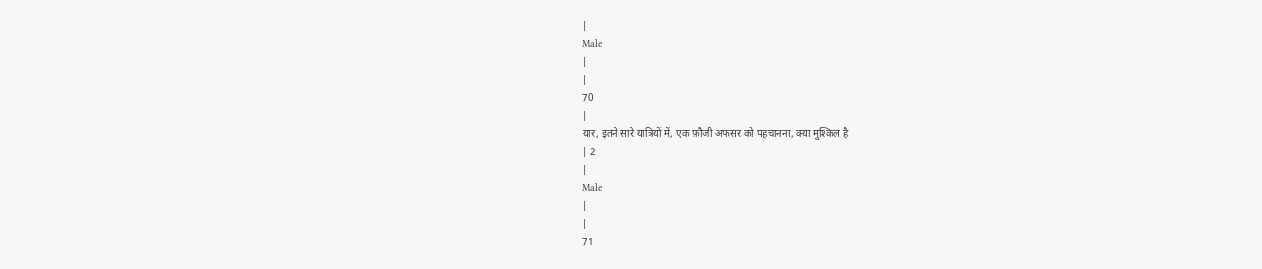|
Male
|
|
70
|
यार, इतने सारे यात्रियों में, एक फ़ौजी अफसर को पहचानना, क्या मुश्किल है
| 2
|
Male
|
|
71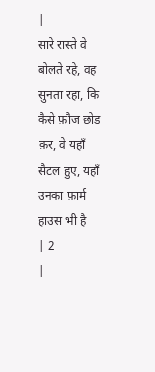|
सारे रास्ते वे बोलते रहे, वह सुनता रहा, कि कैसे फ़ौज छोड क़र, वे यहाँ सैटल हुए, यहाँ उनका फ़ार्म हाउस भी है
| 2
|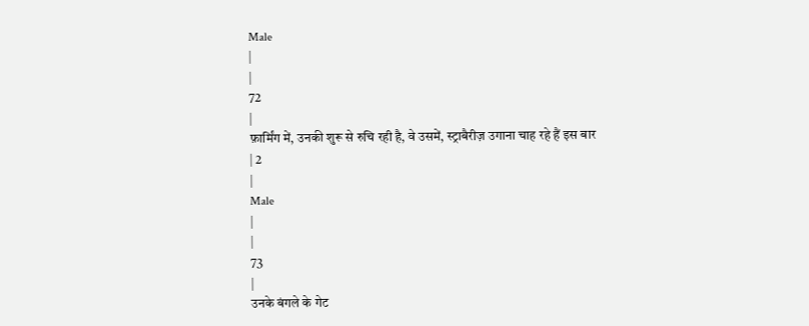Male
|
|
72
|
फ़ार्मिंग में, उनकी शुरू से रुचि रही है, वे उसमें, स्ट्राबैरीज़ उगाना चाह रहे हैं इस बार
| 2
|
Male
|
|
73
|
उनके बंगले के गेट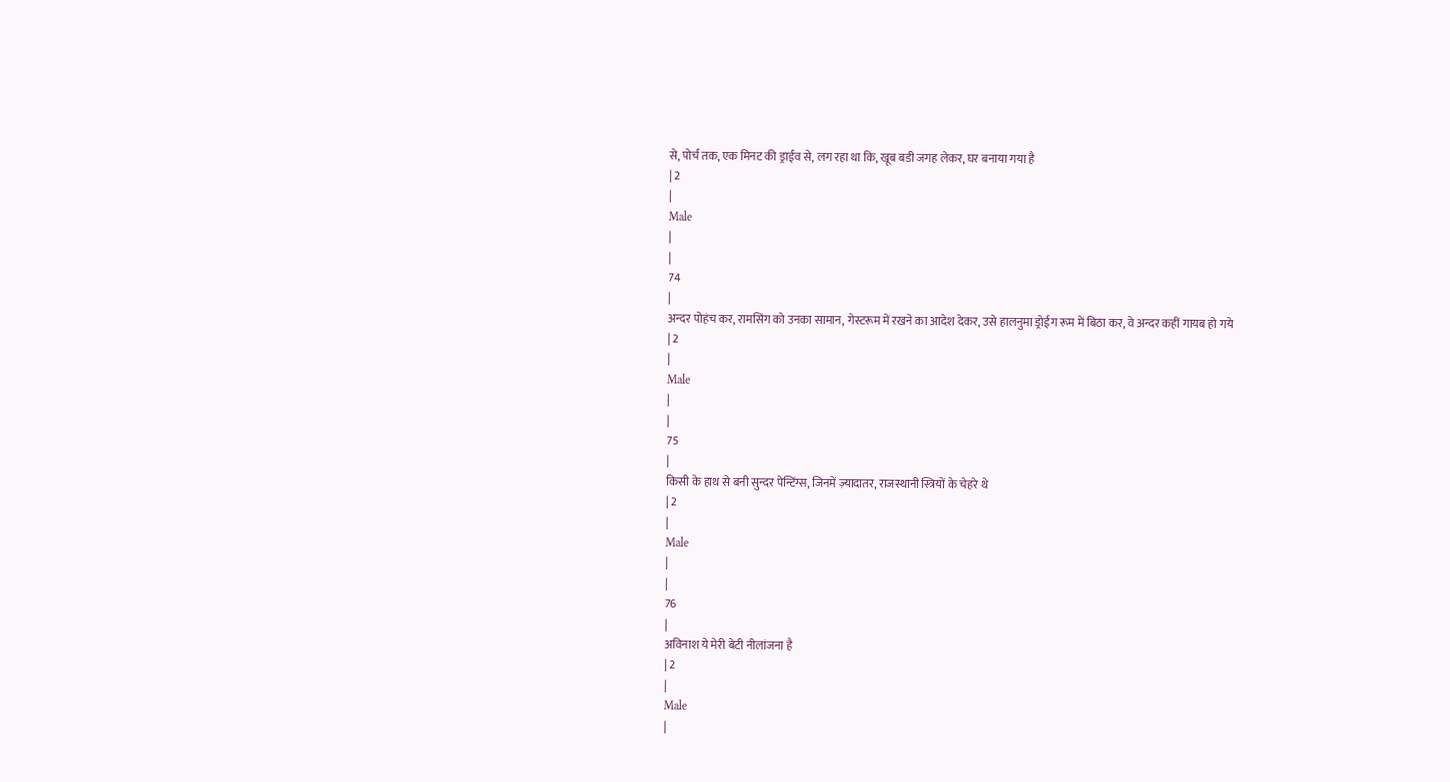से, पोर्च तक, एक मिनट की ड्राईव से, लग रहा था कि, खूब बडी जगह लेकर, घर बनाया गया है
| 2
|
Male
|
|
74
|
अन्दर पोहंच कर, रामसिंग को उनका सामान, गेस्टरूम में रखने का आदेश देकर, उसे हालनुमा ड्रोईंग रूम में बिठा कर, वे अन्दर कहीं गायब हो गये
| 2
|
Male
|
|
75
|
किसी के हाथ से बनी सुन्दर पेन्टिंग्स, जिनमें ज़्यादातर, राजस्थानी स्त्रियों के चेहरे थे
| 2
|
Male
|
|
76
|
अविनाश ये मेरी बेटी नीलांजना है
| 2
|
Male
|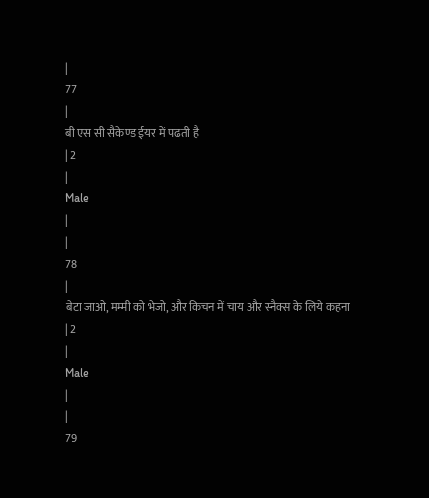|
77
|
बी एस सी सैकेण्ड ईयर में पढती है
| 2
|
Male
|
|
78
|
बेटा जाओ, मम्मी को भेजो, और किचन में चाय और स्नैक्स के लिये कहना
| 2
|
Male
|
|
79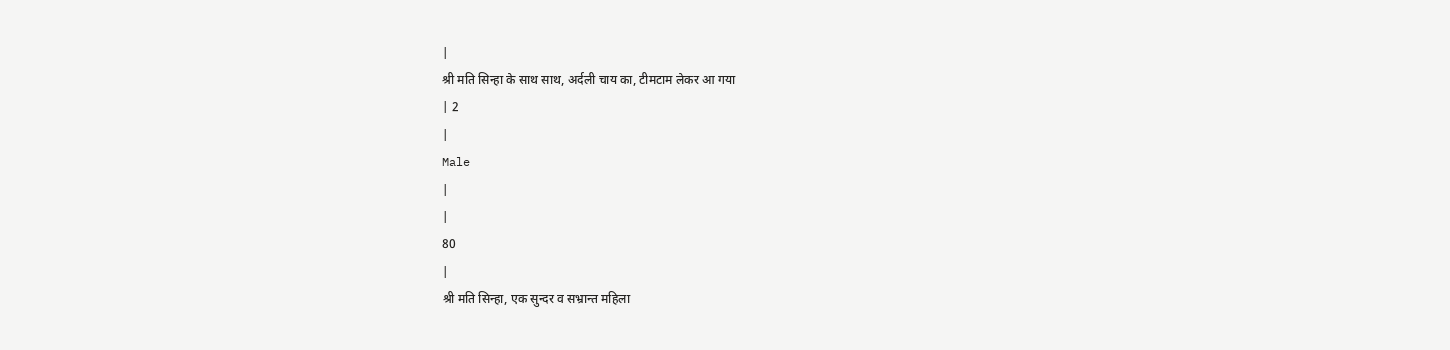|
श्री मति सिन्हा के साथ साथ, अर्दली चाय का, टीमटाम लेकर आ गया
| 2
|
Male
|
|
80
|
श्री मति सिन्हा, एक सुन्दर व सभ्रान्त महिला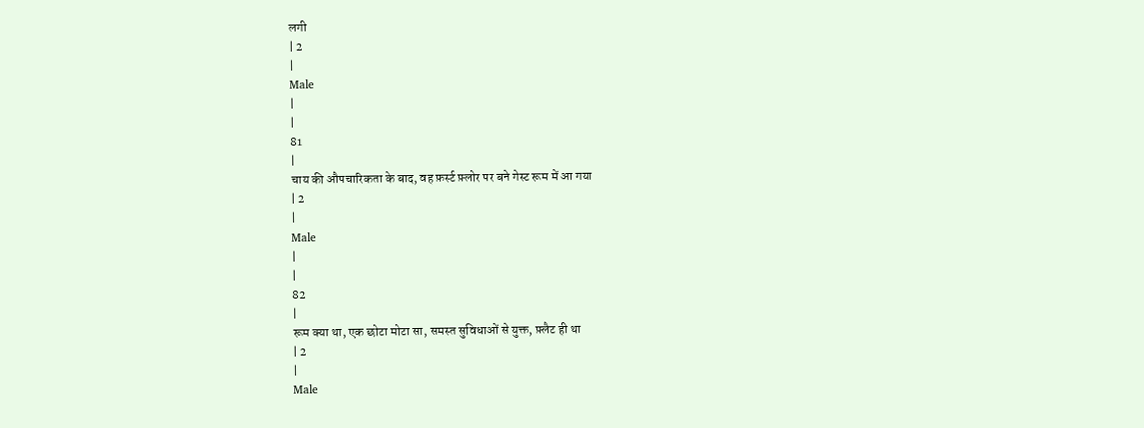लगी
| 2
|
Male
|
|
81
|
चाय की औपचारिकता के बाद, वह फ़र्स्ट फ़्लोर पर बने गेस्ट रूम में आ गया
| 2
|
Male
|
|
82
|
रूम क्या था, एक छोटा मोटा सा, समस्त सुविधाओं से युक्त, फ़्लैट ही था
| 2
|
Male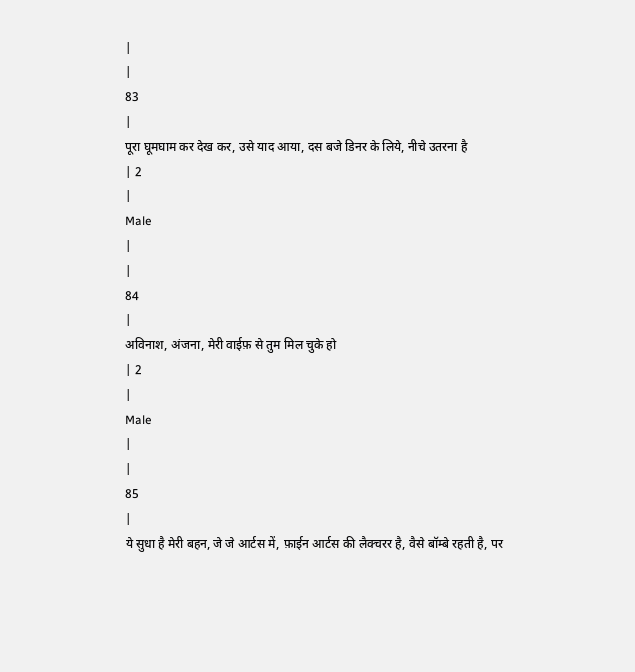|
|
83
|
पूरा घूमघाम कर देख कर, उसे याद आया, दस बजे डिनर के लिये, नीचे उतरना है
| 2
|
Male
|
|
84
|
अविनाश, अंजना, मेरी वाईफ़ से तुम मिल चुके हो
| 2
|
Male
|
|
85
|
ये सुधा है मेरी बहन, जे जे आर्टस में, फ़ाईन आर्टस की लैक्चरर है, वैसे बॉम्बे रहती है, पर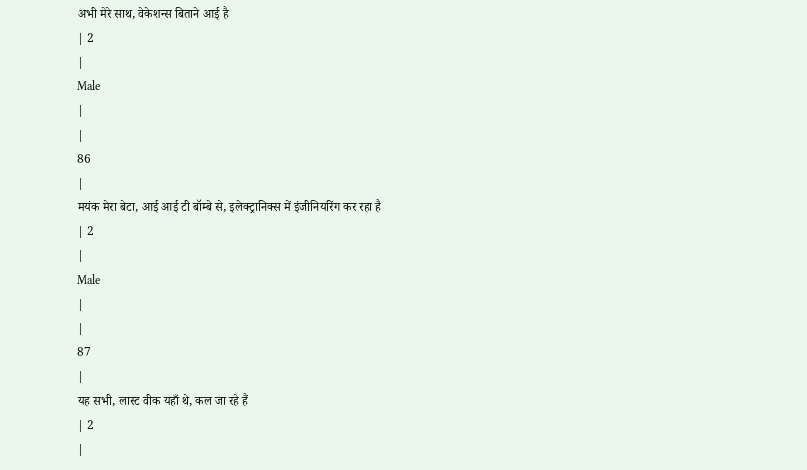अभी मेरे साथ, वेकेशन्स बिताने आई है
| 2
|
Male
|
|
86
|
मयंक मेरा बेटा, आई आई टी बॉम्बे से, इलेक्ट्रानिक्स में इंजीनियरिंग कर रहा है
| 2
|
Male
|
|
87
|
यह सभी, लास्ट वीक यहाँ थे, कल जा रहे हैं
| 2
|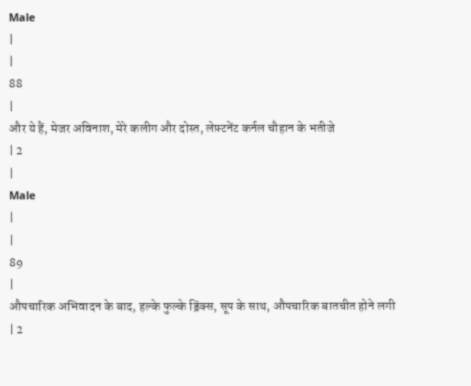Male
|
|
88
|
और ये हैं, मेजर अविनाश, मेरे कलीग और दोस्त, लेफ़्टनेंट कर्नल चौहान के भतीजे
| 2
|
Male
|
|
89
|
औपचारिक अभिवादन के बाद, हल्के फुल्के ड्रिंक्स, सूप के साथ, औपचारिक बातचीत होने लगी
| 2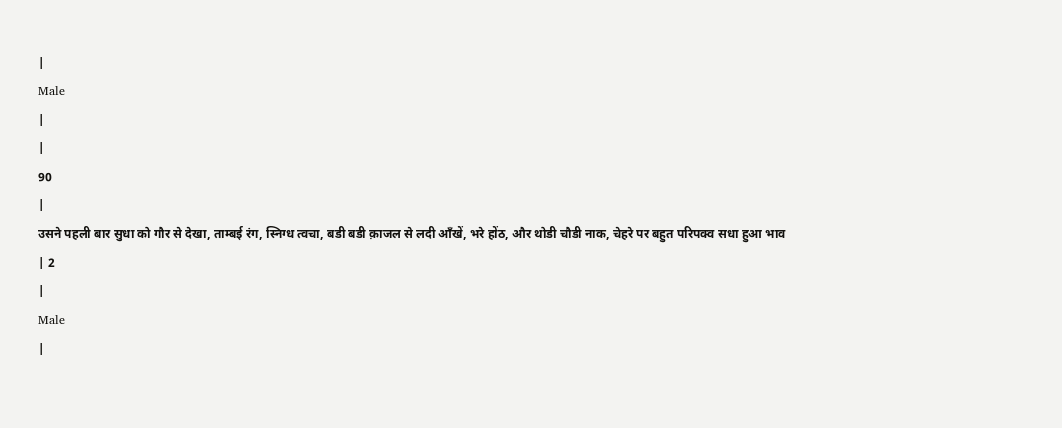|
Male
|
|
90
|
उसने पहली बार सुधा को गौर से देखा, ताम्बई रंग, स्निग्ध त्वचा, बडी बडी क़ाजल से लदी आँखें, भरे होंठ, और थोडी चौडी नाक, चेहरे पर बहुत परिपक्व सधा हुआ भाव
| 2
|
Male
|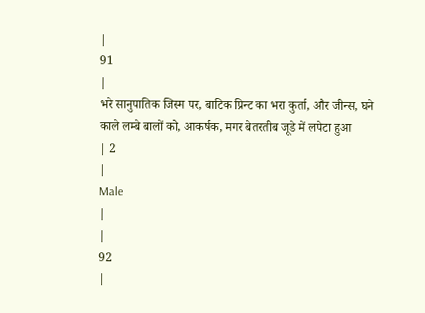|
91
|
भरे सानुपातिक जिस्म पर, बाटिक प्रिन्ट का भरा कुर्ता, और जीन्स, घने काले लम्बे बालों को, आकर्षक, मगर बेतरतीब जूडे में लपेटा हुआ
| 2
|
Male
|
|
92
|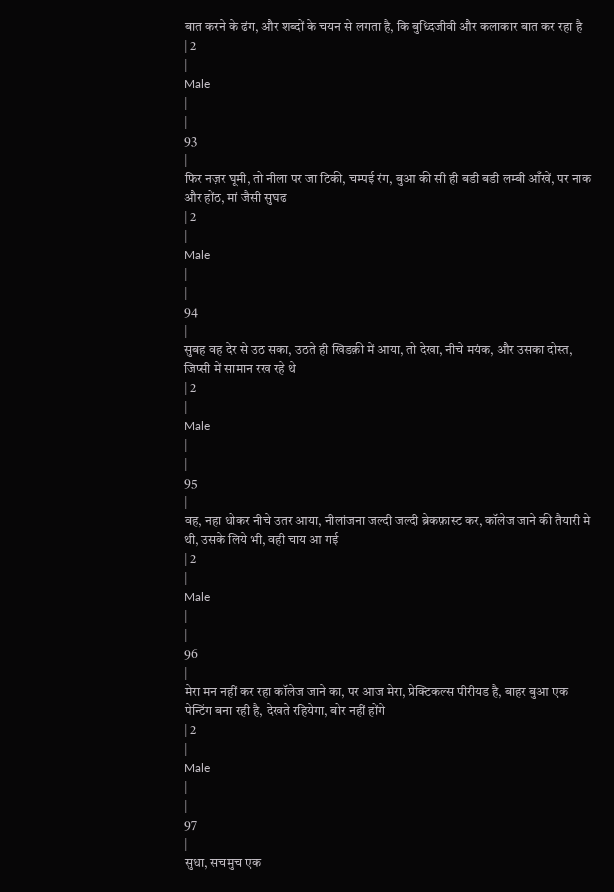बात करने के ढंग, और शब्दों के चयन से लगता है, कि बुध्दिजीवी और कलाकार बात कर रहा है
| 2
|
Male
|
|
93
|
फिर नज़र घूमी, तो नीला पर जा टिकी, चम्पई रंग, बुआ की सी ही बडी बडी लम्बी आँखें, पर नाक और होंठ, मां जैसी सुघढ
| 2
|
Male
|
|
94
|
सुबह वह देर से उठ सका, उठते ही खिडक़ी में आया, तो देखा, नीचे मयंक, और उसका दोस्त, जिप्सी में सामान रख रहे थे
| 2
|
Male
|
|
95
|
वह, नहा धोकर नीचे उतर आया, नीलांजना जल्दी जल्दी ब्रेकफ़ास्ट कर, कॉलेज जाने की तैयारी मे थी, उसके लिये भी, वही चाय आ गई
| 2
|
Male
|
|
96
|
मेरा मन नहीं कर रहा कॉलेज जाने का, पर आज मेरा, प्रेक्टिकल्स पीरीयड है, बाहर बुआ एक पेन्टिंग बना रही है, देखते रहियेगा, बोर नहीं होंगे
| 2
|
Male
|
|
97
|
सुधा, सचमुच एक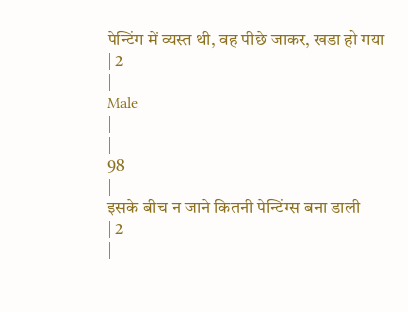पेन्टिंग में व्यस्त थी, वह पीछे जाकर, खडा हो गया
| 2
|
Male
|
|
98
|
इसके बीच न जाने कितनी पेन्टिंग्स बना डाली
| 2
|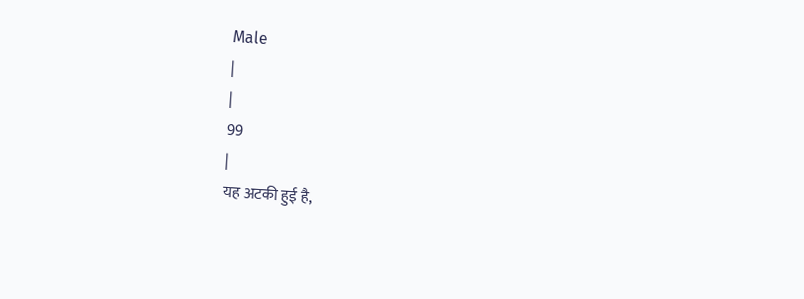Male
|
|
99
|
यह अटकी हुई है,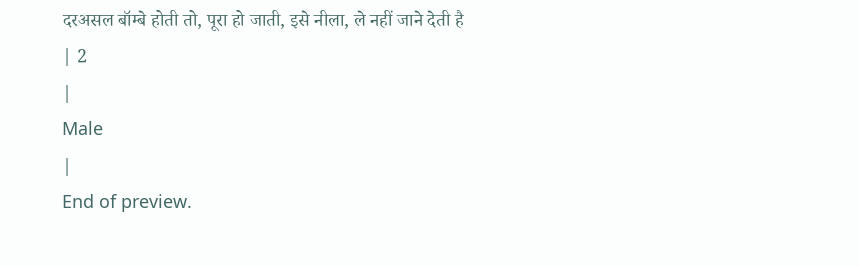दरअसल बॉम्बे होती तो, पूरा हो जाती, इसे नीला, ले नहीं जाने देती है
| 2
|
Male
|
End of preview.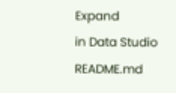Expand
in Data Studio
README.md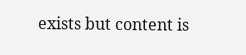exists but content is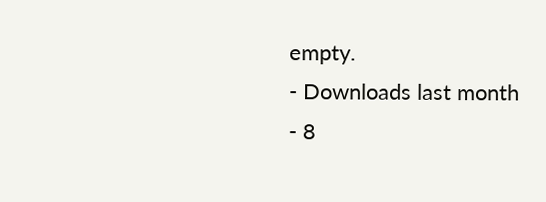empty.
- Downloads last month
- 8